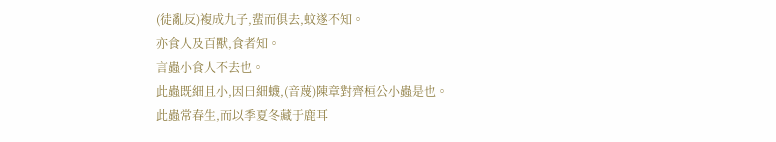(徒亂反)複成九子,蜚而俱去,蚊遂不知。
亦食人及百獸,食者知。
言蟲小食人不去也。
此蟲既細且小,因曰細蠛,(音蔑)陳章對齊桓公小蟲是也。
此蟲常春生,而以季夏冬藏于鹿耳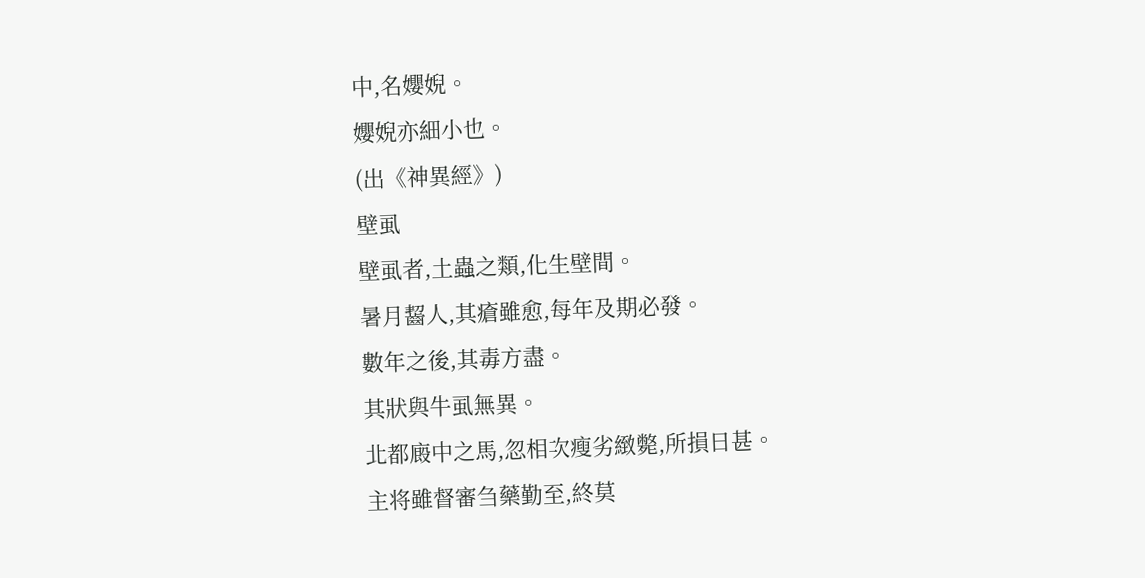中,名孆婗。
孆婗亦細小也。
(出《神異經》)
壁虱
壁虱者,土蟲之類,化生壁間。
暑月齧人,其瘡雖愈,每年及期必發。
數年之後,其毒方盡。
其狀與牛虱無異。
北都廄中之馬,忽相次瘦劣緻斃,所損日甚。
主将雖督審刍藥勤至,終莫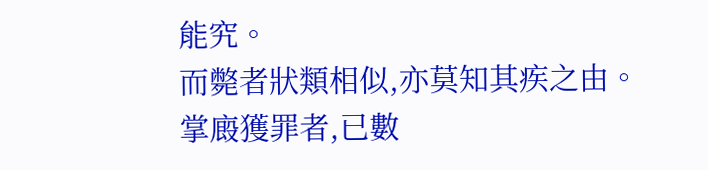能究。
而斃者狀類相似,亦莫知其疾之由。
掌廄獲罪者,已數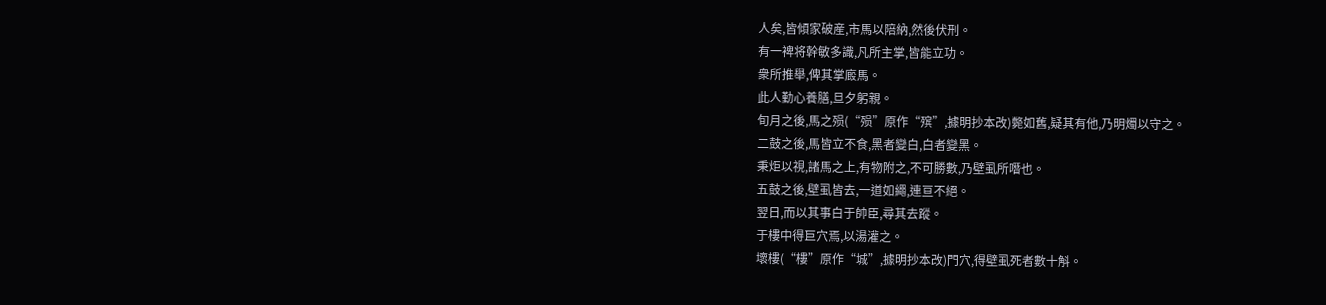人矣,皆傾家破産,市馬以陪納,然後伏刑。
有一裨将幹敏多識,凡所主掌,皆能立功。
衆所推舉,俾其掌廄馬。
此人勤心養膳,旦夕躬親。
旬月之後,馬之殒(“殒”原作“殡”,據明抄本改)斃如舊,疑其有他,乃明燭以守之。
二鼓之後,馬皆立不食,黑者變白,白者變黑。
秉炬以視,諸馬之上,有物附之,不可勝數,乃壁虱所噆也。
五鼓之後,壁虱皆去,一道如繩,連亘不絕。
翌日,而以其事白于帥臣,尋其去蹤。
于樓中得巨穴焉,以湯灌之。
壞樓(“樓”原作“城”,據明抄本改)門穴,得壁虱死者數十斛。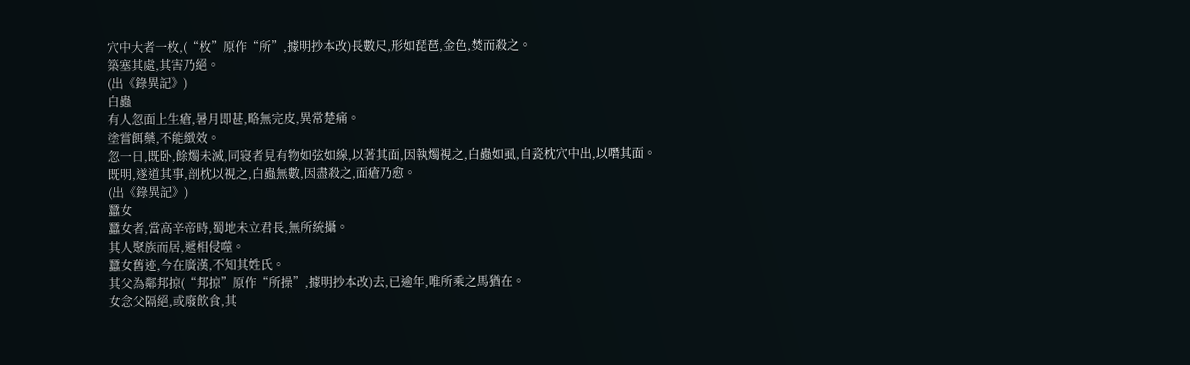穴中大者一枚,(“枚”原作“所”,據明抄本改)長數尺,形如琵琶,金色,焚而殺之。
築塞其處,其害乃絕。
(出《錄異記》)
白蟲
有人忽面上生瘡,暑月即甚,略無完皮,異常楚痛。
塗嘗餌藥,不能緻效。
忽一日,既卧,餘燭未滅,同寝者見有物如弦如線,以著其面,因執燭視之,白蟲如虱,自瓷枕穴中出,以噆其面。
既明,遂道其事,剖枕以視之,白蟲無數,因盡殺之,面瘡乃愈。
(出《錄異記》)
蠶女
蠶女者,當高辛帝時,蜀地未立君長,無所統攝。
其人聚族而居,遞相侵噬。
蠶女舊迹,今在廣漢,不知其姓氏。
其父為鄰邦掠(“邦掠”原作“所操”,據明抄本改)去,已逾年,唯所乘之馬猶在。
女念父隔絕,或廢飲食,其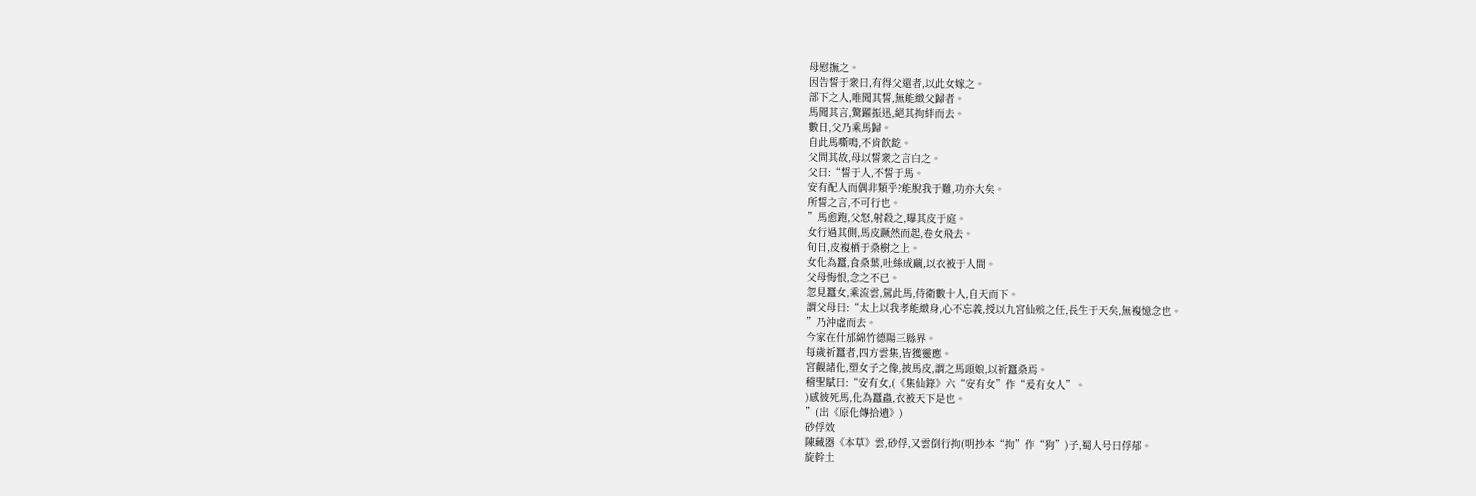母慰撫之。
因告誓于衆曰,有得父還者,以此女嫁之。
部下之人,唯聞其誓,無能緻父歸者。
馬聞其言,驚躍振迅,絕其拘絆而去。
數日,父乃乘馬歸。
自此馬嘶鳴,不肯飲龁。
父問其故,母以誓衆之言白之。
父曰:“誓于人,不誓于馬。
安有配人而偶非類乎?能脫我于難,功亦大矣。
所誓之言,不可行也。
”馬愈跑,父怒,射殺之,曝其皮于庭。
女行過其側,馬皮蹶然而起,卷女飛去。
旬日,皮複栖于桑樹之上。
女化為蠶,食桑葉,吐絲成繭,以衣被于人間。
父母悔恨,念之不已。
忽見蠶女,乘流雲,駕此馬,侍衛數十人,自天而下。
謂父母曰:“太上以我孝能緻身,心不忘義,授以九宮仙殡之任,長生于天矣,無複憶念也。
”乃沖虛而去。
今家在什邡綿竹德陽三縣界。
每歲祈蠶者,四方雲集,皆獲靈應。
宮觀諸化,塑女子之像,披馬皮,謂之馬頭娘,以祈蠶桑焉。
稽聖賦曰:“安有女,(《集仙錄》六“安有女”作“爰有女人”。
)感彼死馬,化為蠶蟲,衣被天下是也。
”(出《原化傳拾遺》)
砂俘效
陳藏器《本草》雲,砂俘,又雲倒行拘(明抄本“拘”作“狗”)子,蜀人号曰俘郁。
旋幹土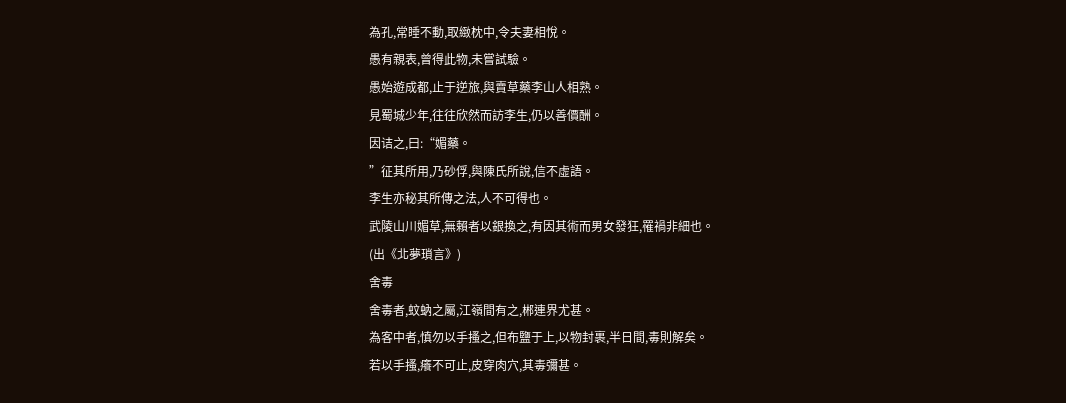為孔,常睡不動,取緻枕中,令夫妻相悅。
愚有親表,曾得此物,未嘗試驗。
愚始遊成都,止于逆旅,與賣草藥李山人相熟。
見蜀城少年,往往欣然而訪李生,仍以善價酬。
因诘之,曰:“媚藥。
”征其所用,乃砂俘,與陳氏所說,信不虛語。
李生亦秘其所傳之法,人不可得也。
武陵山川媚草,無賴者以銀換之,有因其術而男女發狂,罹禍非細也。
(出《北夢瑣言》)
舍毒
舍毒者,蚊蚋之屬,江嶺間有之,郴連界尤甚。
為客中者,慎勿以手搔之,但布鹽于上,以物封裹,半日間,毒則解矣。
若以手搔,癢不可止,皮穿肉穴,其毒彌甚。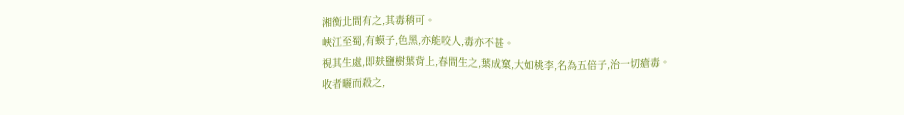湘衡北間有之,其毒稍可。
峽江至蜀,有蟆子,色黑,亦能咬人,毒亦不甚。
視其生處,即麸鹽樹葉背上,春間生之,葉成窠,大如桃李,名為五倍子,治一切瘡毒。
收者曬而殺之,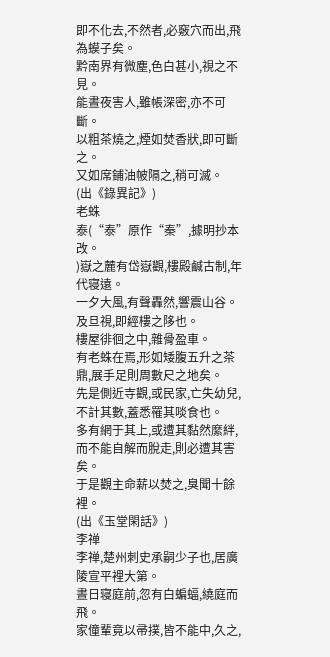即不化去,不然者,必竅穴而出,飛為蟆子矣。
黔南界有微塵,色白甚小,視之不見。
能晝夜害人,雖帳深密,亦不可斷。
以粗茶燒之,煙如焚香狀,即可斷之。
又如席鋪油帔隔之,稍可滅。
(出《錄異記》)
老蛛
泰(“泰”原作“秦”,據明抄本改。
)嶽之麓有岱嶽觀,樓殿鹹古制,年代寝遠。
一夕大風,有聲轟然,響震山谷。
及旦視,即經樓之陊也。
樓屋徘徊之中,雜骨盈車。
有老蛛在焉,形如矮腹五升之茶鼎,展手足則周數尺之地矣。
先是側近寺觀,或民家,亡失幼兒,不計其數,蓋悉罹其啖食也。
多有網于其上,或遭其黏然縻絆,而不能自解而脫走,則必遭其害矣。
于是觀主命薪以焚之,臭聞十餘裡。
(出《玉堂閑話》)
李禅
李禅,楚州刺史承嗣少子也,居廣陵宣平裡大第。
晝日寝庭前,忽有白蝙蝠,繞庭而飛。
家僮輩竟以帚撲,皆不能中,久之,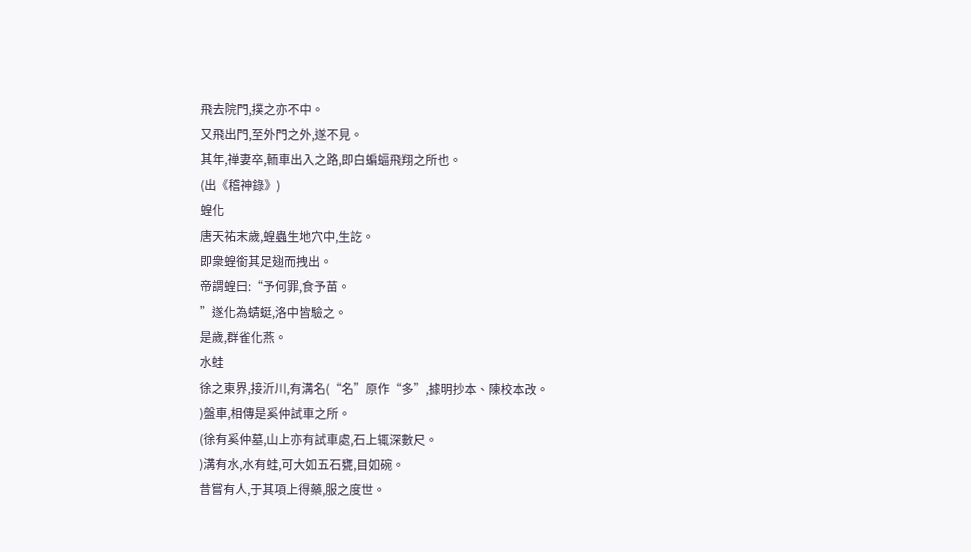飛去院門,撲之亦不中。
又飛出門,至外門之外,遂不見。
其年,禅妻卒,輀車出入之路,即白蝙蝠飛翔之所也。
(出《稽神錄》)
蝗化
唐天祐末歲,蝗蟲生地穴中,生訖。
即衆蝗銜其足翅而拽出。
帝謂蝗曰:“予何罪,食予苗。
”遂化為蜻蜓,洛中皆驗之。
是歲,群雀化燕。
水蛙
徐之東界,接沂川,有溝名(“名”原作“多”,據明抄本、陳校本改。
)盤車,相傳是奚仲試車之所。
(徐有奚仲墓,山上亦有試車處,石上辄深數尺。
)溝有水,水有蛙,可大如五石甕,目如碗。
昔嘗有人,于其項上得藥,服之度世。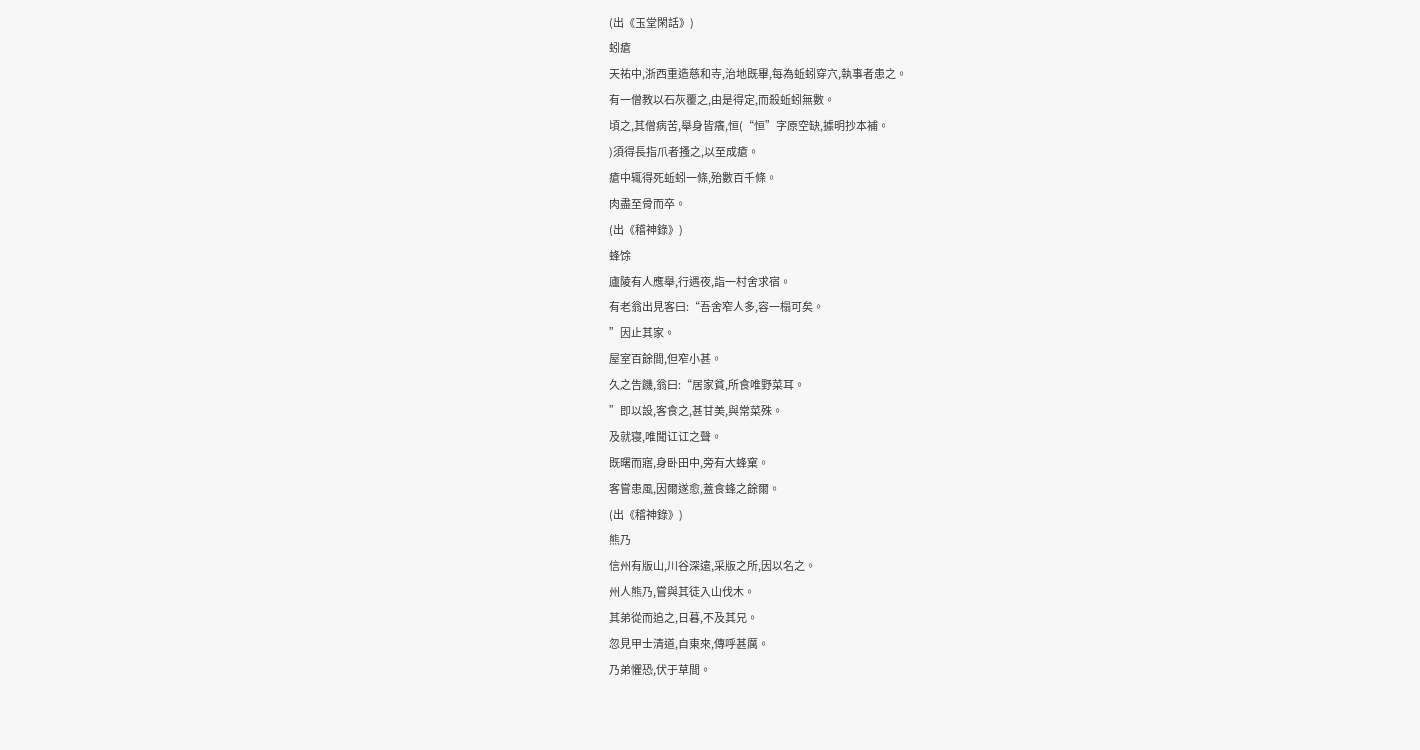(出《玉堂閑話》)
蚓瘡
天祐中,浙西重造慈和寺,治地既畢,每為蚯蚓穿穴,執事者患之。
有一僧教以石灰覆之,由是得定,而殺蚯蚓無數。
頃之,其僧病苦,舉身皆癢,恒(“恒”字原空缺,據明抄本補。
)須得長指爪者搔之,以至成瘡。
瘡中辄得死蚯蚓一條,殆數百千條。
肉盡至骨而卒。
(出《稽神錄》)
蜂馀
廬陵有人應舉,行遇夜,詣一村舍求宿。
有老翁出見客曰:“吾舍窄人多,容一榻可矣。
”因止其家。
屋室百餘間,但窄小甚。
久之告饑,翁曰:“居家貧,所食唯野菜耳。
”即以設,客食之,甚甘美,與常菜殊。
及就寝,唯聞讧讧之聲。
既曙而寤,身卧田中,旁有大蜂窠。
客嘗患風,因爾遂愈,蓋食蜂之餘爾。
(出《稽神錄》)
熊乃
信州有版山,川谷深遠,采版之所,因以名之。
州人熊乃,嘗與其徒入山伐木。
其弟從而追之,日暮,不及其兄。
忽見甲士清道,自東來,傳呼甚厲。
乃弟懼恐,伏于草間。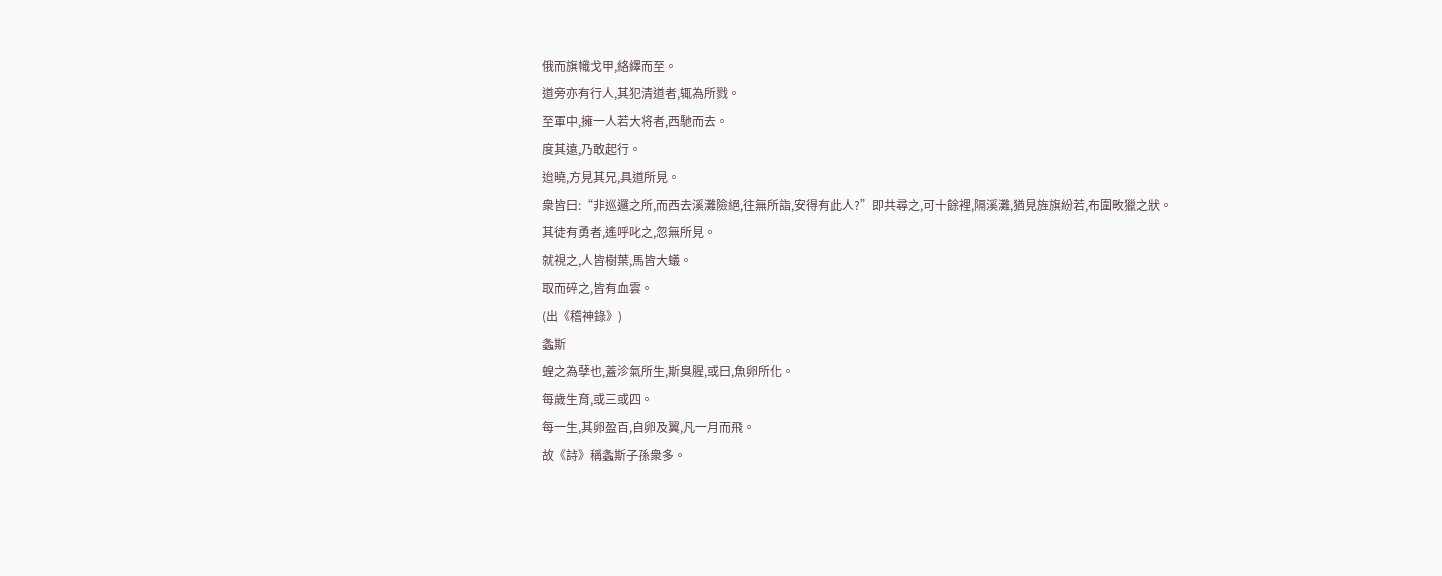俄而旗幟戈甲,絡繹而至。
道旁亦有行人,其犯清道者,辄為所戮。
至軍中,擁一人若大将者,西馳而去。
度其遠,乃敢起行。
迨曉,方見其兄,具道所見。
衆皆曰:“非巡邏之所,而西去溪灘險絕,往無所詣,安得有此人?”即共尋之,可十餘裡,隔溪灘,猶見旌旗紛若,布圍畋獵之狀。
其徒有勇者,遙呼叱之,忽無所見。
就視之,人皆樹葉,馬皆大蟻。
取而碎之,皆有血雲。
(出《稽神錄》)
螽斯
蝗之為孽也,蓋沴氣所生,斯臭腥,或曰,魚卵所化。
每歲生育,或三或四。
每一生,其卵盈百,自卵及翼,凡一月而飛。
故《詩》稱螽斯子孫衆多。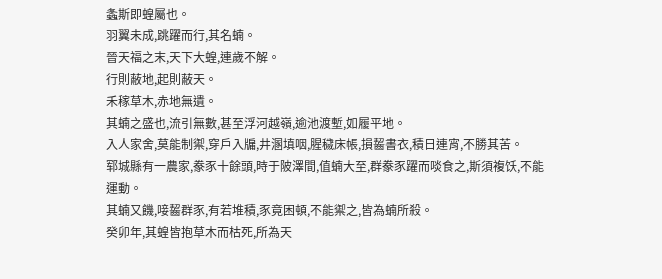螽斯即蝗屬也。
羽翼未成,跳躍而行,其名蝻。
晉天福之末,天下大蝗,連歲不解。
行則蔽地,起則蔽天。
禾稼草木,赤地無遺。
其蝻之盛也,流引無數,甚至浮河越嶺,逾池渡塹,如履平地。
入人家舍,莫能制禦,穿戶入牖,井溷填咽,腥穢床帳,損齧書衣,積日連宵,不勝其苦。
郓城縣有一農家,豢豕十餘頭,時于陂澤間,值蝻大至,群豢豕躍而啖食之,斯須複饫,不能運動。
其蝻又饑,唼齧群豕,有若堆積,豕竟困頓,不能禦之,皆為蝻所殺。
癸卯年,其蝗皆抱草木而枯死,所為天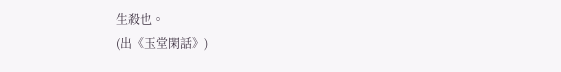生殺也。
(出《玉堂閑話》)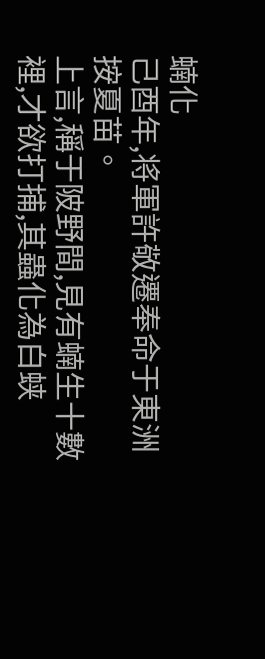蝻化
己酉年,将軍許敬遷奉命于東洲按夏苗。
上言,稱于陂野間,見有蝻生十數裡,才欲打捕,其蟲化為白蛱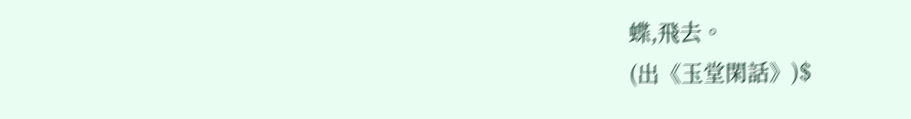蝶,飛去。
(出《玉堂閑話》)$